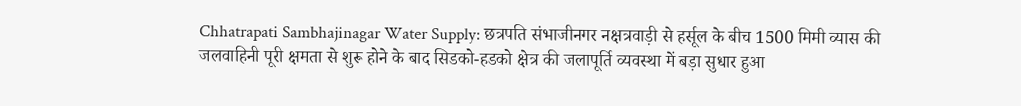Chhatrapati Sambhajinagar Water Supply: छत्रपति संभाजीनगर नक्षत्रवाड़ी से हर्सूल के बीच 1500 मिमी व्यास की जलवाहिनी पूरी क्षमता से शुरू होने के बाद सिडको-हडको क्षेत्र की जलापूर्ति व्यवस्था में बड़ा सुधार हुआ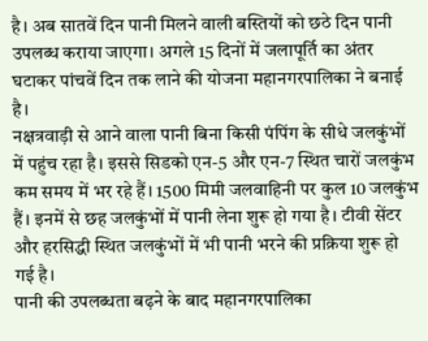है। अब सातवें दिन पानी मिलने वाली बस्तियों को छठे दिन पानी उपलब्ध कराया जाएगा। अगले 15 दिनों में जलापूर्ति का अंतर घटाकर पांचवें दिन तक लाने की योजना महानगरपालिका ने बनाई है।
नक्षत्रवाड़ी से आने वाला पानी बिना किसी पंपिंग के सीधे जलकुंभों में पहुंच रहा है। इससे सिडको एन-5 और एन-7 स्थित चारों जलकुंभ कम समय में भर रहे हैं। 1500 मिमी जलवाहिनी पर कुल 10 जलकुंभ हैं। इनमें से छह जलकुंभों में पानी लेना शुरू हो गया है। टीवी सेंटर और हरसिद्धी स्थित जलकुंभों में भी पानी भरने की प्रक्रिया शुरू हो गई है।
पानी की उपलब्धता बढ़ने के बाद महानगरपालिका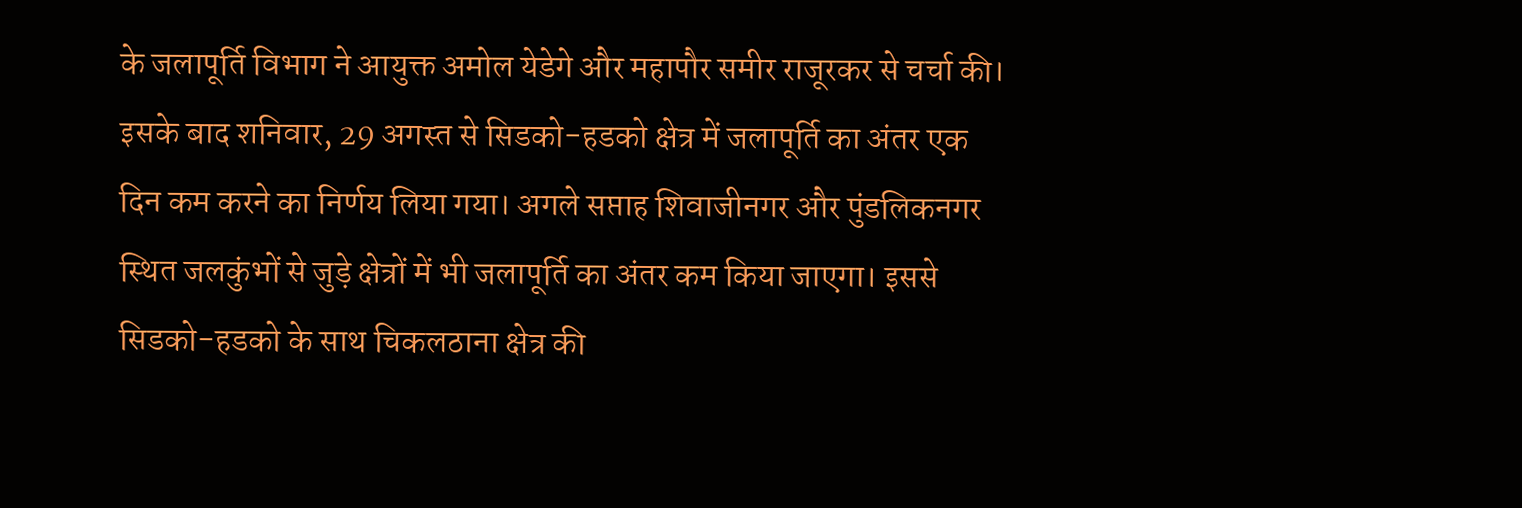के जलापूर्ति विभाग ने आयुक्त अमोल येडेगे और महापौर समीर राजूरकर से चर्चा की। इसके बाद शनिवार, 29 अगस्त से सिडको-हडको क्षेत्र में जलापूर्ति का अंतर एक दिन कम करने का निर्णय लिया गया। अगले सप्ताह शिवाजीनगर और पुंडलिकनगर स्थित जलकुंभों से जुड़े क्षेत्रों में भी जलापूर्ति का अंतर कम किया जाएगा। इससे सिडको-हडको के साथ चिकलठाना क्षेत्र की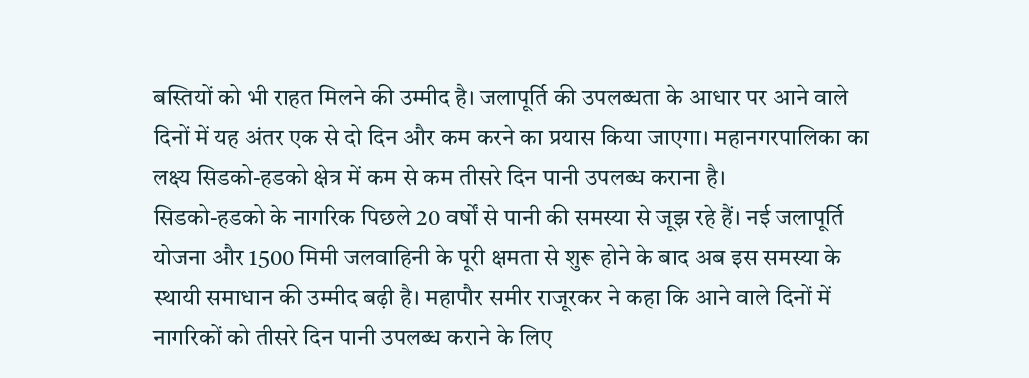बस्तियों को भी राहत मिलने की उम्मीद है। जलापूर्ति की उपलब्धता के आधार पर आने वाले दिनों में यह अंतर एक से दो दिन और कम करने का प्रयास किया जाएगा। महानगरपालिका का लक्ष्य सिडको-हडको क्षेत्र में कम से कम तीसरे दिन पानी उपलब्ध कराना है।
सिडको-हडको के नागरिक पिछले 20 वर्षों से पानी की समस्या से जूझ रहे हैं। नई जलापूर्ति योजना और 1500 मिमी जलवाहिनी के पूरी क्षमता से शुरू होने के बाद अब इस समस्या के स्थायी समाधान की उम्मीद बढ़ी है। महापौर समीर राजूरकर ने कहा कि आने वाले दिनों में नागरिकों को तीसरे दिन पानी उपलब्ध कराने के लिए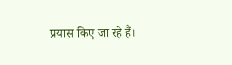प्रयास किए जा रहे हैं।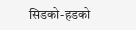सिडको-हडको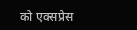को एक्सप्रेस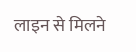लाइन से मिलने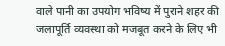वाले पानी का उपयोग भविष्य में पुराने शहर की जलापूर्ति व्यवस्था को मजबूत करने के लिए भी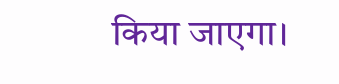किया जाएगा।